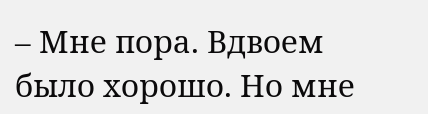– Мне пора. Вдвоем было хорошо. Но мне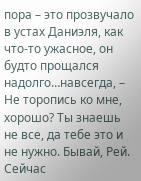пора – это прозвучало в устах Даниэля, как что-то ужасное, он будто прощался надолго…навсегда, – Не торопись ко мне, хорошо? Ты знаешь не все, да тебе это и не нужно. Бывай, Рей. Сейчас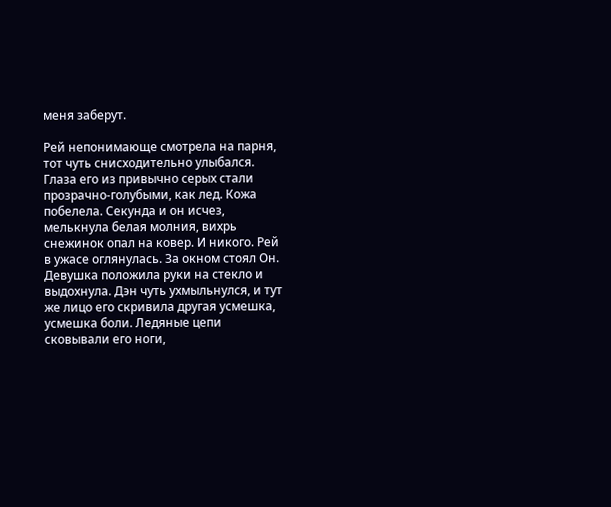меня заберут.

Рей непонимающе смотрела на парня, тот чуть снисходительно улыбался. Глаза его из привычно серых стали прозрачно-голубыми, как лед. Кожа побелела. Секунда и он исчез, мелькнула белая молния, вихрь снежинок опал на ковер. И никого. Рей в ужасе оглянулась. За окном стоял Он. Девушка положила руки на стекло и выдохнула. Дэн чуть ухмыльнулся, и тут же лицо его скривила другая усмешка, усмешка боли. Ледяные цепи сковывали его ноги,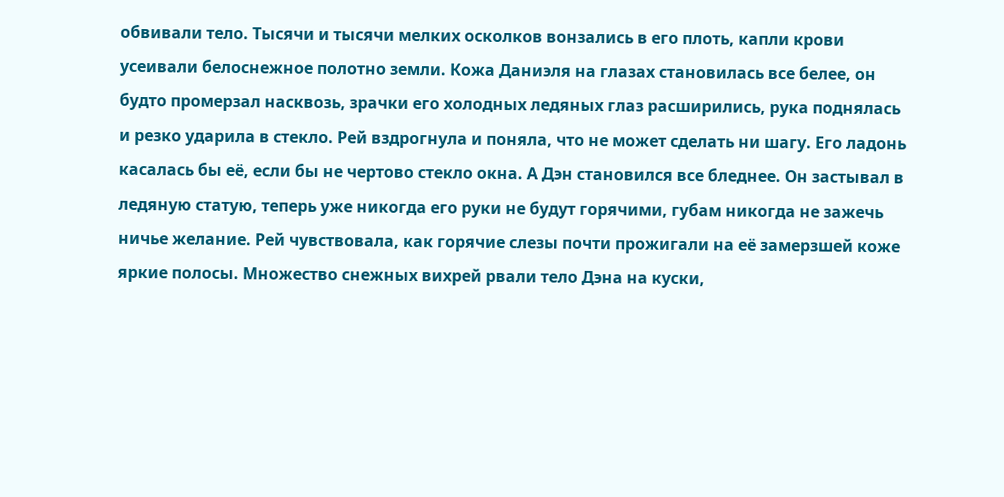обвивали тело. Тысячи и тысячи мелких осколков вонзались в его плоть, капли крови усеивали белоснежное полотно земли. Кожа Даниэля на глазах становилась все белее, он будто промерзал насквозь, зрачки его холодных ледяных глаз расширились, рука поднялась и резко ударила в стекло. Рей вздрогнула и поняла, что не может сделать ни шагу. Его ладонь касалась бы её, если бы не чертово стекло окна. А Дэн становился все бледнее. Он застывал в ледяную статую, теперь уже никогда его руки не будут горячими, губам никогда не зажечь ничье желание. Рей чувствовала, как горячие слезы почти прожигали на её замерзшей коже яркие полосы. Множество снежных вихрей рвали тело Дэна на куски,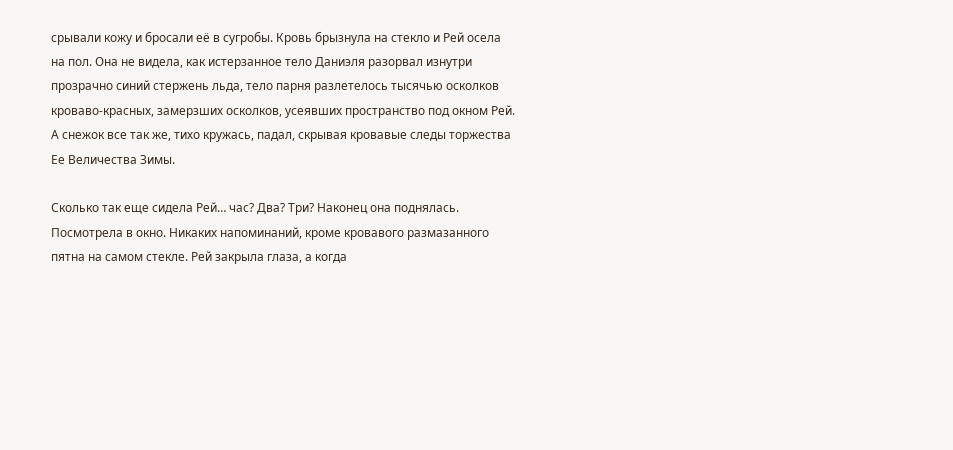срывали кожу и бросали её в сугробы. Кровь брызнула на стекло и Рей осела на пол. Она не видела, как истерзанное тело Даниэля разорвал изнутри прозрачно синий стержень льда, тело парня разлетелось тысячью осколков кроваво-красных, замерзших осколков, усеявших пространство под окном Рей. А снежок все так же, тихо кружась, падал, скрывая кровавые следы торжества Ее Величества Зимы.

Сколько так еще сидела Рей… час? Два? Три? Наконец она поднялась. Посмотрела в окно. Никаких напоминаний, кроме кровавого размазанного пятна на самом стекле. Рей закрыла глаза, а когда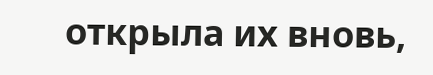открыла их вновь,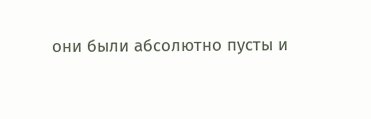они были абсолютно пусты и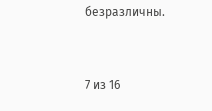безразличны.



7 из 16